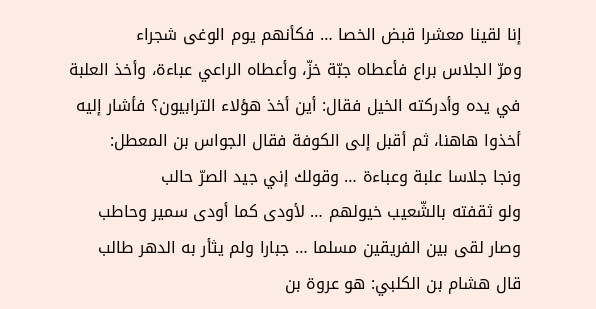إنا لقينا معشرا قبض الخصا … فكأنهم يوم الوغى شجراء
ومرّ الجلاس براع فأعطاه جبّة خزّ، وأعطاه الراعي عباءة، وأخذ العلبة في يده وأدركته الخيل فقال: أين أخذ هؤلاء الترابيون؟ فأشار إليه أخذوا هاهنا، ثم أقبل إلى الكوفة فقال الجواس بن المعطل:
ونجا جلاسا علبة وعباءة … وقولك إني جيد الصرّ حالب
ولو ثقفته بالشّعيب خيولهم … لأودى كما أودى سمير وحاطب
وصار لقى بين الفريقين مسلما … جبارا ولم يثأر به الدهر طالب
قال هشام بن الكلبي: هو عروة بن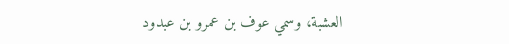العشبة، وسمي عوف بن عمرو بن عبدود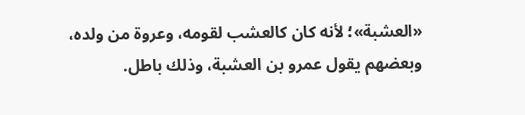«العشبة»؛ لأنه كان كالعشب لقومه، وعروة من ولده، وبعضهم يقول عمرو بن العشبة، وذلك باطل.